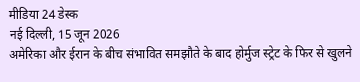मीडिया 24 डेस्क
नई दिल्ली, 15 जून 2026
अमेरिका और ईरान के बीच संभावित समझौते के बाद होर्मुज स्ट्रेट के फिर से खुलने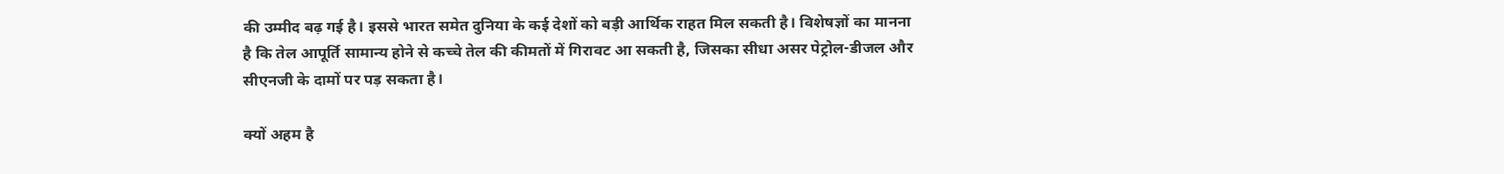की उम्मीद बढ़ गई है। इससे भारत समेत दुनिया के कई देशों को बड़ी आर्थिक राहत मिल सकती है। विशेषज्ञों का मानना है कि तेल आपूर्ति सामान्य होने से कच्चे तेल की कीमतों में गिरावट आ सकती है, जिसका सीधा असर पेट्रोल-डीजल और सीएनजी के दामों पर पड़ सकता है।

क्यों अहम है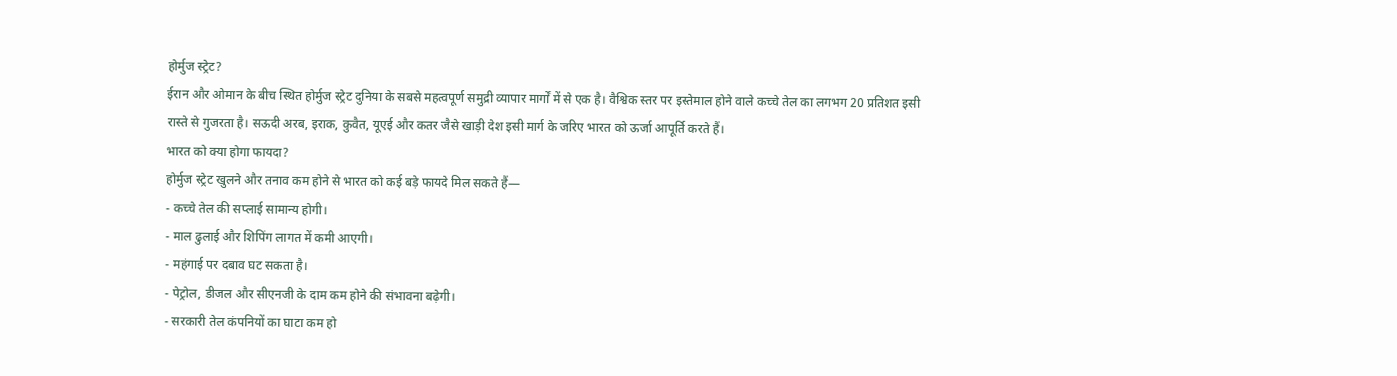होर्मुज स्ट्रेट?
ईरान और ओमान के बीच स्थित होर्मुज स्ट्रेट दुनिया के सबसे महत्वपूर्ण समुद्री व्यापार मार्गों में से एक है। वैश्विक स्तर पर इस्तेमाल होने वाले कच्चे तेल का लगभग 20 प्रतिशत इसी रास्ते से गुजरता है। सऊदी अरब, इराक, कुवैत, यूएई और कतर जैसे खाड़ी देश इसी मार्ग के जरिए भारत को ऊर्जा आपूर्ति करते हैं।
भारत को क्या होगा फायदा?
होर्मुज स्ट्रेट खुलने और तनाव कम होने से भारत को कई बड़े फायदे मिल सकते हैं—
- कच्चे तेल की सप्लाई सामान्य होगी।
- माल ढुलाई और शिपिंग लागत में कमी आएगी।
- महंगाई पर दबाव घट सकता है।
- पेट्रोल, डीजल और सीएनजी के दाम कम होने की संभावना बढ़ेगी।
- सरकारी तेल कंपनियों का घाटा कम हो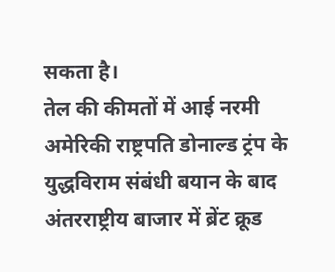सकता है।
तेल की कीमतों में आई नरमी
अमेरिकी राष्ट्रपति डोनाल्ड ट्रंप के युद्धविराम संबंधी बयान के बाद अंतरराष्ट्रीय बाजार में ब्रेंट क्रूड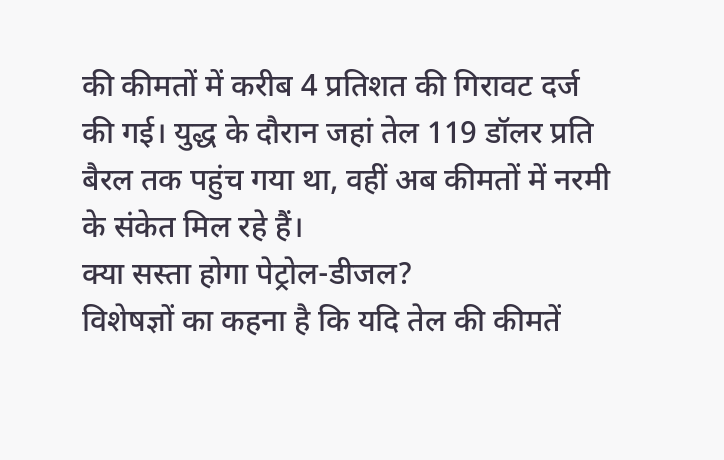की कीमतों में करीब 4 प्रतिशत की गिरावट दर्ज की गई। युद्ध के दौरान जहां तेल 119 डॉलर प्रति बैरल तक पहुंच गया था, वहीं अब कीमतों में नरमी के संकेत मिल रहे हैं।
क्या सस्ता होगा पेट्रोल-डीजल?
विशेषज्ञों का कहना है कि यदि तेल की कीमतें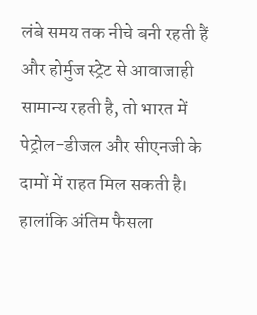लंबे समय तक नीचे बनी रहती हैं और होर्मुज स्ट्रेट से आवाजाही सामान्य रहती है, तो भारत में पेट्रोल-डीजल और सीएनजी के दामों में राहत मिल सकती है। हालांकि अंतिम फैसला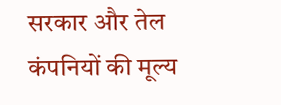सरकार और तेल कंपनियों की मूल्य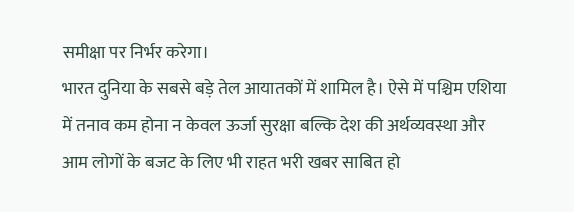समीक्षा पर निर्भर करेगा।
भारत दुनिया के सबसे बड़े तेल आयातकों में शामिल है। ऐसे में पश्चिम एशिया में तनाव कम होना न केवल ऊर्जा सुरक्षा बल्कि देश की अर्थव्यवस्था और आम लोगों के बजट के लिए भी राहत भरी खबर साबित हो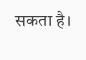सकता है।